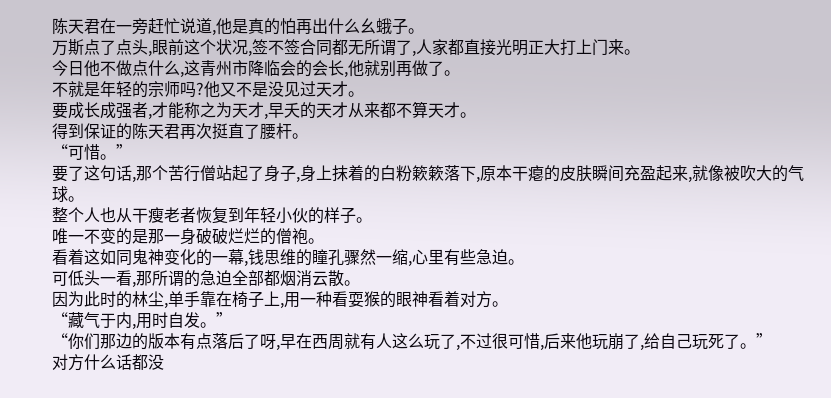陈天君在一旁赶忙说道,他是真的怕再出什么幺蛾子。
万斯点了点头,眼前这个状况,签不签合同都无所谓了,人家都直接光明正大打上门来。
今日他不做点什么,这青州市降临会的会长,他就别再做了。
不就是年轻的宗师吗?他又不是没见过天才。
要成长成强者,才能称之为天才,早夭的天才从来都不算天才。
得到保证的陈天君再次挺直了腰杆。
“可惜。”
要了这句话,那个苦行僧站起了身子,身上抹着的白粉簌簌落下,原本干瘪的皮肤瞬间充盈起来,就像被吹大的气球。
整个人也从干瘦老者恢复到年轻小伙的样子。
唯一不变的是那一身破破烂烂的僧袍。
看着这如同鬼神变化的一幕,钱思维的瞳孔骤然一缩,心里有些急迫。
可低头一看,那所谓的急迫全部都烟消云散。
因为此时的林尘,单手靠在椅子上,用一种看耍猴的眼神看着对方。
“藏气于内,用时自发。”
“你们那边的版本有点落后了呀,早在西周就有人这么玩了,不过很可惜,后来他玩崩了,给自己玩死了。”
对方什么话都没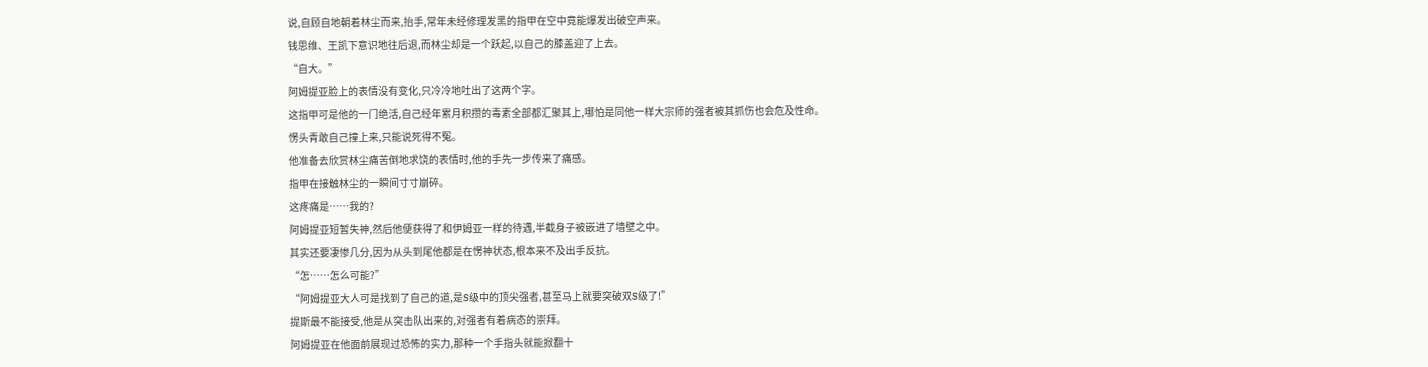说,自顾自地朝着林尘而来,抬手,常年未经修理发黑的指甲在空中竟能爆发出破空声来。
钱思维、王凯下意识地往后退,而林尘却是一个跃起,以自己的膝盖迎了上去。
“自大。”
阿姆提亚脸上的表情没有变化,只冷冷地吐出了这两个字。
这指甲可是他的一门绝活,自己经年累月积攒的毒素全部都汇聚其上,哪怕是同他一样大宗师的强者被其抓伤也会危及性命。
愣头青敢自己撞上来,只能说死得不冤。
他准备去欣赏林尘痛苦倒地求饶的表情时,他的手先一步传来了痛感。
指甲在接触林尘的一瞬间寸寸崩碎。
这疼痛是……我的?
阿姆提亚短暂失神,然后他便获得了和伊姆亚一样的待遇,半截身子被嵌进了墙壁之中。
其实还要凄惨几分,因为从头到尾他都是在愣神状态,根本来不及出手反抗。
“怎……怎么可能?”
“阿姆提亚大人可是找到了自己的道,是S级中的顶尖强者,甚至马上就要突破双S级了!”
提斯最不能接受,他是从突击队出来的,对强者有着病态的崇拜。
阿姆提亚在他面前展现过恐怖的实力,那种一个手指头就能掀翻十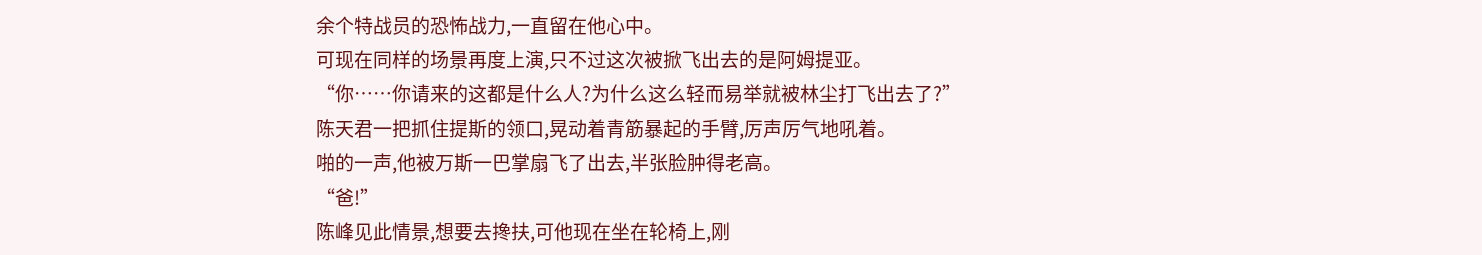余个特战员的恐怖战力,一直留在他心中。
可现在同样的场景再度上演,只不过这次被掀飞出去的是阿姆提亚。
“你……你请来的这都是什么人?为什么这么轻而易举就被林尘打飞出去了?”
陈天君一把抓住提斯的领口,晃动着青筋暴起的手臂,厉声厉气地吼着。
啪的一声,他被万斯一巴掌扇飞了出去,半张脸肿得老高。
“爸!”
陈峰见此情景,想要去搀扶,可他现在坐在轮椅上,刚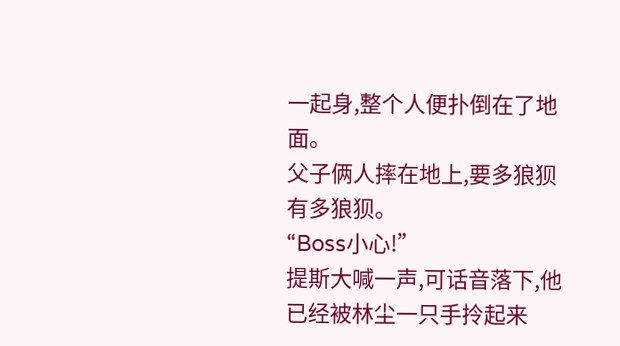一起身,整个人便扑倒在了地面。
父子俩人摔在地上,要多狼狈有多狼狈。
“Boss小心!”
提斯大喊一声,可话音落下,他已经被林尘一只手拎起来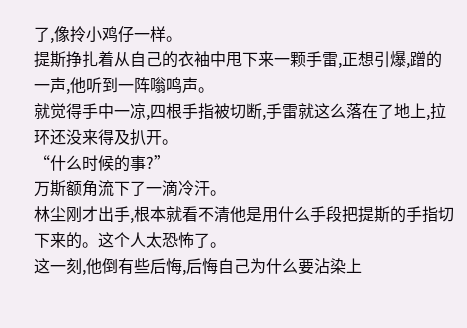了,像拎小鸡仔一样。
提斯挣扎着从自己的衣袖中甩下来一颗手雷,正想引爆,蹭的一声,他听到一阵嗡鸣声。
就觉得手中一凉,四根手指被切断,手雷就这么落在了地上,拉环还没来得及扒开。
“什么时候的事?”
万斯额角流下了一滴冷汗。
林尘刚才出手,根本就看不清他是用什么手段把提斯的手指切下来的。这个人太恐怖了。
这一刻,他倒有些后悔,后悔自己为什么要沾染上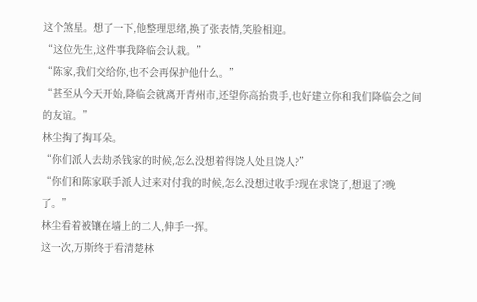这个煞星。想了一下,他整理思绪,换了张表情,笑脸相迎。
“这位先生,这件事我降临会认栽。”
“陈家,我们交给你,也不会再保护他什么。”
“甚至从今天开始,降临会就离开青州市,还望你高抬贵手,也好建立你和我们降临会之间的友谊。”
林尘掏了掏耳朵。
“你们派人去劫杀钱家的时候,怎么没想着得饶人处且饶人?”
“你们和陈家联手派人过来对付我的时候,怎么没想过收手?现在求饶了,想退了?晚了。”
林尘看着被镶在墙上的二人,伸手一挥。
这一次,万斯终于看清楚林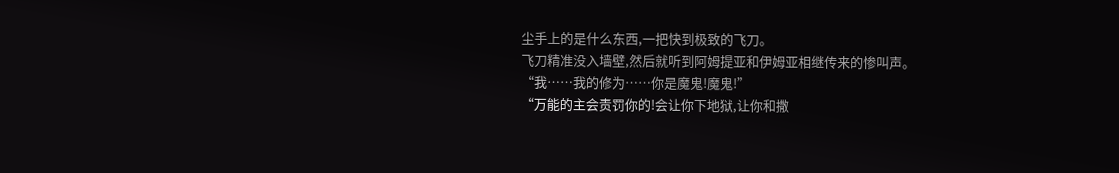尘手上的是什么东西,一把快到极致的飞刀。
飞刀精准没入墙壁,然后就听到阿姆提亚和伊姆亚相继传来的惨叫声。
“我……我的修为……你是魔鬼!魔鬼!”
“万能的主会责罚你的!会让你下地狱,让你和撒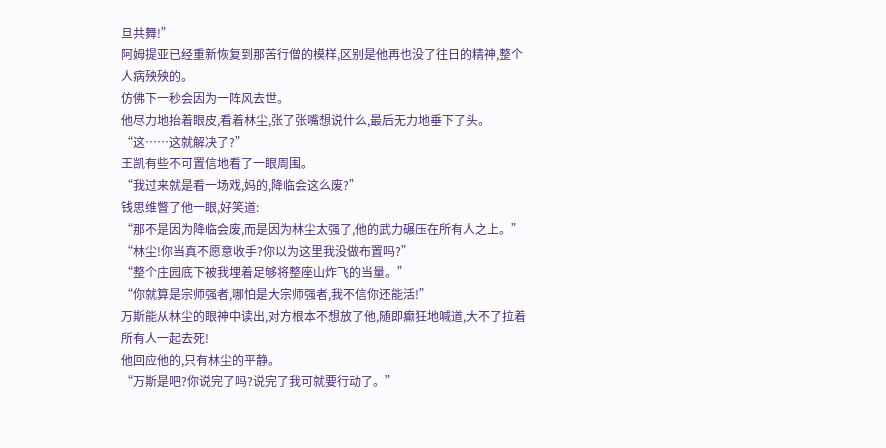旦共舞!”
阿姆提亚已经重新恢复到那苦行僧的模样,区别是他再也没了往日的精神,整个人病殃殃的。
仿佛下一秒会因为一阵风去世。
他尽力地抬着眼皮,看着林尘,张了张嘴想说什么,最后无力地垂下了头。
“这……这就解决了?”
王凯有些不可置信地看了一眼周围。
“我过来就是看一场戏,妈的,降临会这么废?”
钱思维瞥了他一眼,好笑道:
“那不是因为降临会废,而是因为林尘太强了,他的武力碾压在所有人之上。”
“林尘!你当真不愿意收手?你以为这里我没做布置吗?”
“整个庄园底下被我埋着足够将整座山炸飞的当量。”
“你就算是宗师强者,哪怕是大宗师强者,我不信你还能活!”
万斯能从林尘的眼神中读出,对方根本不想放了他,随即癫狂地喊道,大不了拉着所有人一起去死!
他回应他的,只有林尘的平静。
“万斯是吧?你说完了吗?说完了我可就要行动了。”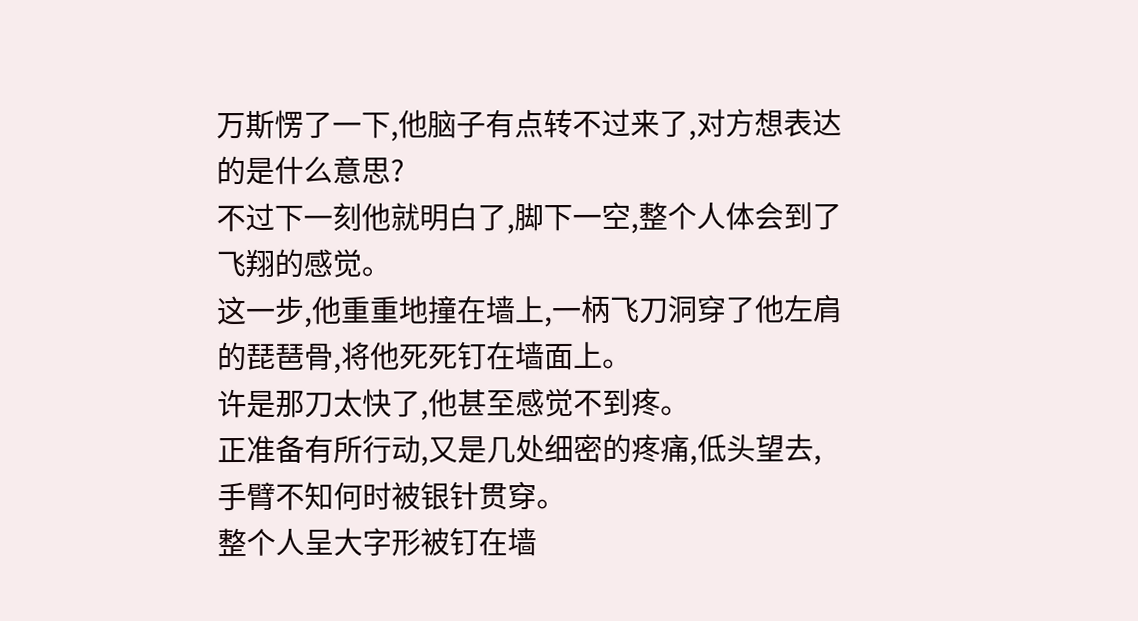万斯愣了一下,他脑子有点转不过来了,对方想表达的是什么意思?
不过下一刻他就明白了,脚下一空,整个人体会到了飞翔的感觉。
这一步,他重重地撞在墙上,一柄飞刀洞穿了他左肩的琵琶骨,将他死死钉在墙面上。
许是那刀太快了,他甚至感觉不到疼。
正准备有所行动,又是几处细密的疼痛,低头望去,手臂不知何时被银针贯穿。
整个人呈大字形被钉在墙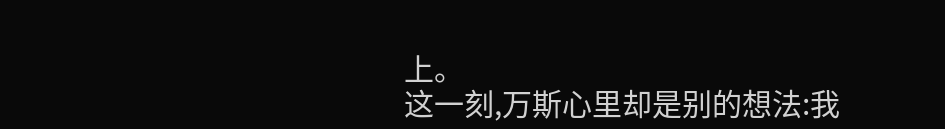上。
这一刻,万斯心里却是别的想法:我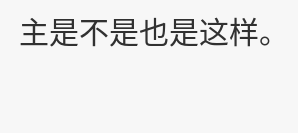主是不是也是这样。